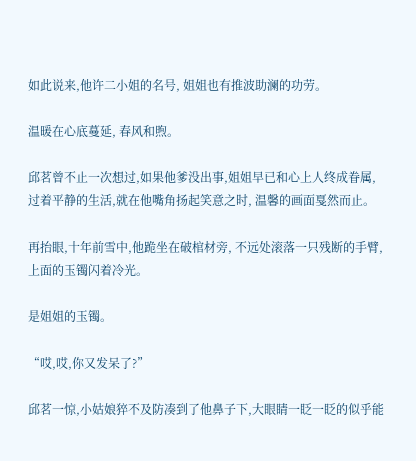如此说来,他许二小姐的名号, 姐姐也有推波助澜的功劳。

温暖在心底蔓延, 春风和煦。

邱茗曾不止一次想过,如果他爹没出事,姐姐早已和心上人终成眷属, 过着平静的生活,就在他嘴角扬起笑意之时, 温馨的画面戛然而止。

再抬眼,十年前雪中,他跪坐在破棺材旁, 不远处滚落一只残断的手臂,上面的玉镯闪着冷光。

是姐姐的玉镯。

“哎,哎,你又发呆了?”

邱茗一惊,小姑娘猝不及防凑到了他鼻子下,大眼睛一眨一眨的似乎能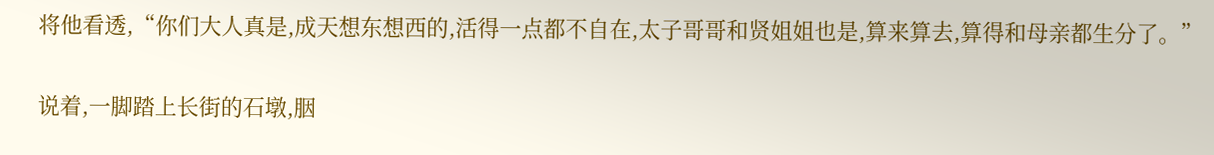将他看透,“你们大人真是,成天想东想西的,活得一点都不自在,太子哥哥和贤姐姐也是,算来算去,算得和母亲都生分了。”

说着,一脚踏上长街的石墩,胭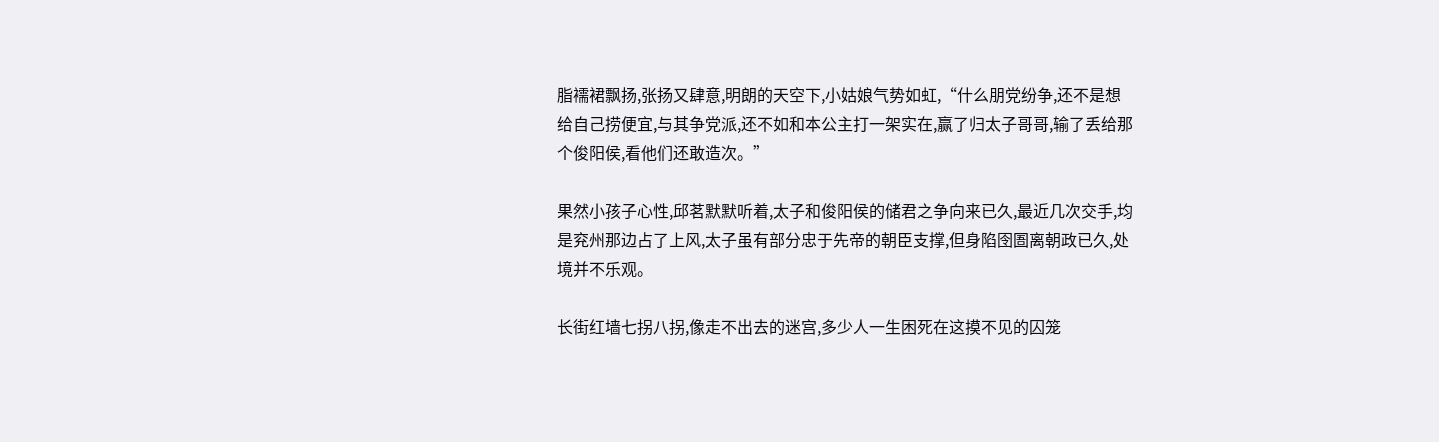脂襦裙飘扬,张扬又肆意,明朗的天空下,小姑娘气势如虹,“什么朋党纷争,还不是想给自己捞便宜,与其争党派,还不如和本公主打一架实在,赢了归太子哥哥,输了丢给那个俊阳侯,看他们还敢造次。”

果然小孩子心性,邱茗默默听着,太子和俊阳侯的储君之争向来已久,最近几次交手,均是兖州那边占了上风,太子虽有部分忠于先帝的朝臣支撑,但身陷囹圄离朝政已久,处境并不乐观。

长街红墙七拐八拐,像走不出去的迷宫,多少人一生困死在这摸不见的囚笼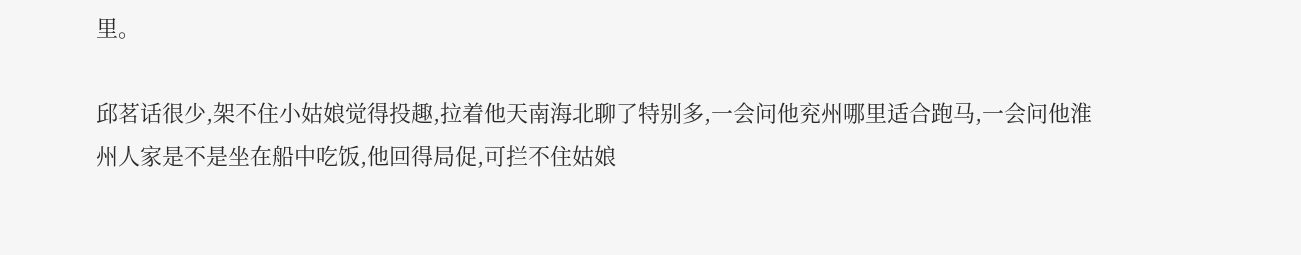里。

邱茗话很少,架不住小姑娘觉得投趣,拉着他天南海北聊了特别多,一会问他兖州哪里适合跑马,一会问他淮州人家是不是坐在船中吃饭,他回得局促,可拦不住姑娘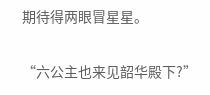期待得两眼冒星星。

“六公主也来见韶华殿下?”